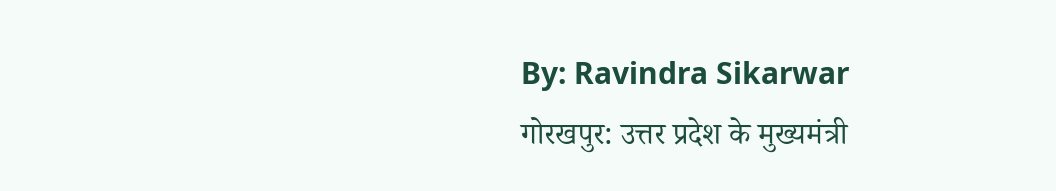By: Ravindra Sikarwar
गोरखपुर: उत्तर प्रदेश के मुख्यमंत्री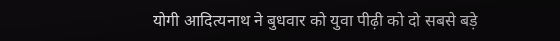योगी आदित्यनाथ ने बुधवार को युवा पीढ़ी को दो सबसे बड़े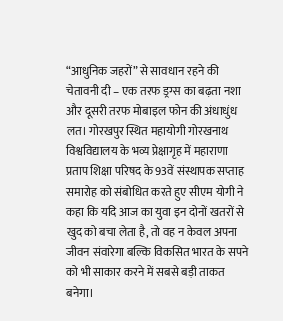“आधुनिक जहरों” से सावधान रहने की चेतावनी दी – एक तरफ ड्रग्स का बढ़ता नशा और दूसरी तरफ मोबाइल फोन की अंधाधुंध लत। गोरखपुर स्थित महायोगी गोरखनाथ विश्वविद्यालय के भव्य प्रेक्षागृह में महाराणा प्रताप शिक्षा परिषद के 93वें संस्थापक सप्ताह समारोह को संबोधित करते हुए सीएम योगी ने कहा कि यदि आज का युवा इन दोनों खतरों से खुद को बचा लेता है, तो वह न केवल अपना जीवन संवारेगा बल्कि विकसित भारत के सपने को भी साकार करने में सबसे बड़ी ताकत बनेगा।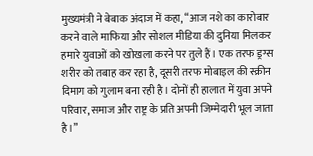मुख्यमंत्री ने बेबाक अंदाज में कहा, “आज नशे का कारोबार करने वाले माफिया और सोशल मीडिया की दुनिया मिलकर हमारे युवाओं को खोखला करने पर तुले हैं। एक तरफ ड्रग्स शरीर को तबाह कर रहा है, दूसरी तरफ मोबाइल की स्क्रीन दिमाग को गुलाम बना रही है। दोनों ही हालात में युवा अपने परिवार, समाज और राष्ट्र के प्रति अपनी जिम्मेदारी भूल जाता है।”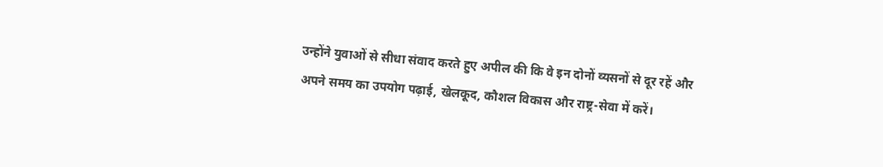उन्होंने युवाओं से सीधा संवाद करते हुए अपील की कि वे इन दोनों व्यसनों से दूर रहें और अपने समय का उपयोग पढ़ाई, खेलकूद, कौशल विकास और राष्ट्र-सेवा में करें।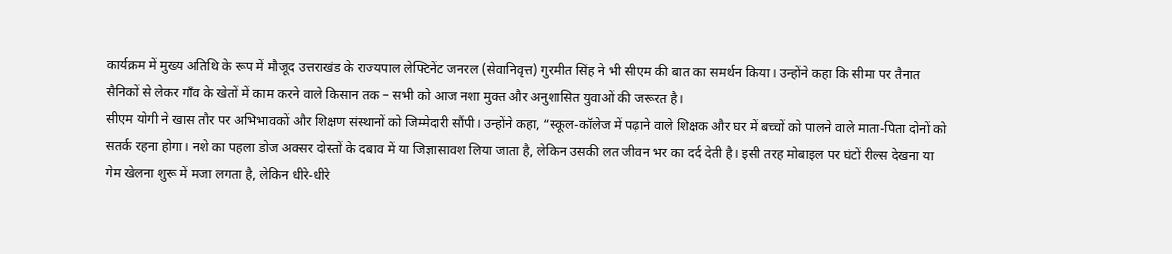कार्यक्रम में मुख्य अतिथि के रूप में मौजूद उत्तराखंड के राज्यपाल लेफ्टिनेंट जनरल (सेवानिवृत्त) गुरमीत सिंह ने भी सीएम की बात का समर्थन किया। उन्होंने कहा कि सीमा पर तैनात सैनिकों से लेकर गाँव के खेतों में काम करने वाले किसान तक – सभी को आज नशा मुक्त और अनुशासित युवाओं की जरूरत है।
सीएम योगी ने खास तौर पर अभिभावकों और शिक्षण संस्थानों को जिम्मेदारी सौंपी। उन्होंने कहा, “स्कूल-कॉलेज में पढ़ाने वाले शिक्षक और घर में बच्चों को पालने वाले माता-पिता दोनों को सतर्क रहना होगा। नशे का पहला डोज अक्सर दोस्तों के दबाव में या जिज्ञासावश लिया जाता है, लेकिन उसकी लत जीवन भर का दर्द देती है। इसी तरह मोबाइल पर घंटों रील्स देखना या गेम खेलना शुरू में मजा लगता है, लेकिन धीरे-धीरे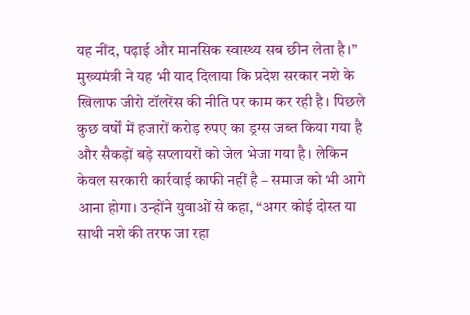यह नींद, पढ़ाई और मानसिक स्वास्थ्य सब छीन लेता है।”
मुख्यमंत्री ने यह भी याद दिलाया कि प्रदेश सरकार नशे के खिलाफ जीरो टॉलरेंस की नीति पर काम कर रही है। पिछले कुछ वर्षों में हजारों करोड़ रुपए का ड्रग्स जब्त किया गया है और सैकड़ों बड़े सप्लायरों को जेल भेजा गया है। लेकिन केवल सरकारी कार्रवाई काफी नहीं है – समाज को भी आगे आना होगा। उन्होंने युवाओं से कहा, “अगर कोई दोस्त या साथी नशे की तरफ जा रहा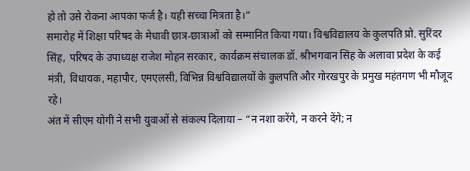हो तो उसे रोकना आपका फर्ज है। यही सच्चा मित्रता है।”
समारोह में शिक्षा परिषद के मेधावी छात्र-छात्राओं को सम्मानित किया गया। विश्वविद्यालय के कुलपति प्रो. सुरिंदर सिंह, परिषद के उपाध्यक्ष राजेश मोहन सरकार, कार्यक्रम संचालक डॉ. श्रीभगवान सिंह के अलावा प्रदेश के कई मंत्री, विधायक, महापौर, एमएलसी, विभिन्न विश्वविद्यालयों के कुलपति और गोरखपुर के प्रमुख महंतगण भी मौजूद रहे।
अंत में सीएम योगी ने सभी युवाओं से संकल्प दिलाया – “न नशा करेंगे, न करने देंगे; न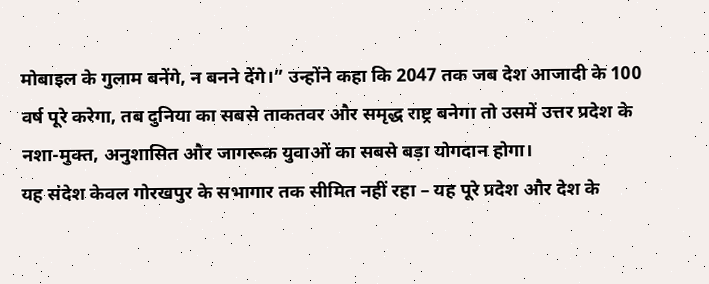मोबाइल के गुलाम बनेंगे, न बनने देंगे।” उन्होंने कहा कि 2047 तक जब देश आजादी के 100 वर्ष पूरे करेगा, तब दुनिया का सबसे ताकतवर और समृद्ध राष्ट्र बनेगा तो उसमें उत्तर प्रदेश के नशा-मुक्त, अनुशासित और जागरूक युवाओं का सबसे बड़ा योगदान होगा।
यह संदेश केवल गोरखपुर के सभागार तक सीमित नहीं रहा – यह पूरे प्रदेश और देश के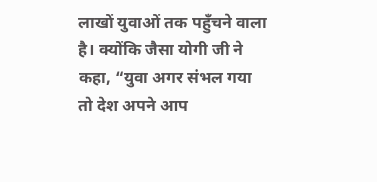लाखों युवाओं तक पहुँचने वाला है। क्योंकि जैसा योगी जी ने कहा, “युवा अगर संभल गया तो देश अपने आप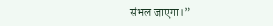संभल जाएगा।”